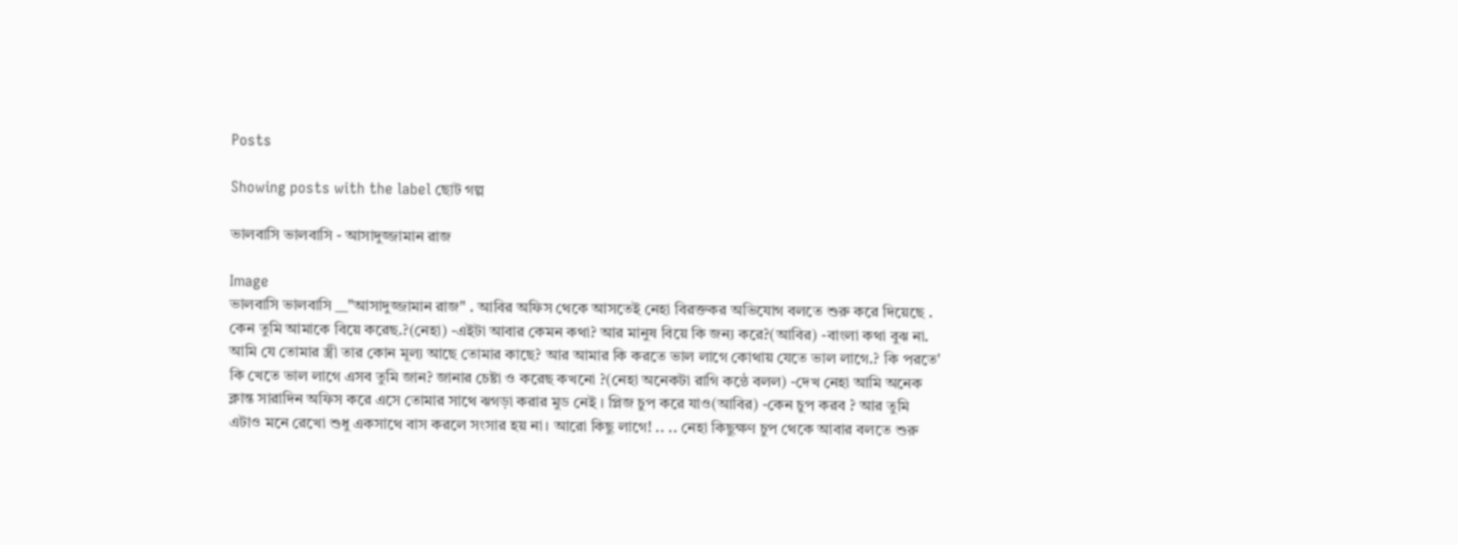Posts

Showing posts with the label ছোট গল্প

ভালবাসি ভালবাসি - আসাদুজ্জামান রাজ

Image
ভালবাসি ভালবাসি __"আসাদুজ্জামান রাজ" . আবির অফিস থেকে আসতেই নেহা বিরক্তকর অভিযোগ বলতে শুরু করে দিয়েছে . কেন তুমি আমাকে বিয়ে করেছ.?(নেহা) -এইটা আবার কেমন কথা? আর মানুষ বিয়ে কি জন্য করে?(আবির) -বাংলা কথা বুঝ না. আমি যে তোমার স্ত্রী তার কোন মূল্য আছে তোমার কাছে? আর আমার কি করতে ভাল লাগে কোথায় যেতে ভাল লাগে.? কি পরতে' কি খেতে ভাল লাগে এসব তুমি জান? জানার চেষ্টা ও করেছ কখনো ?(নেহা অনেকটা রাগি কন্ঠে বলল) -দেখ নেহা আমি অনেক ক্লান্ত সারাদিন অফিস করে এসে তোমার সাথে ঝগড়া করার মুড নেই । প্লিজ চুপ করে যাও(আবির) -কেন চুপ করব ? আর তুমি এটাও মনে রেখো শুধু একসাথে বাস করলে সংসার হয় না। আরো কিছু লাগে! .. .. নেহা কিছুক্ষণ চুপ থেকে আবার বলতে শুরু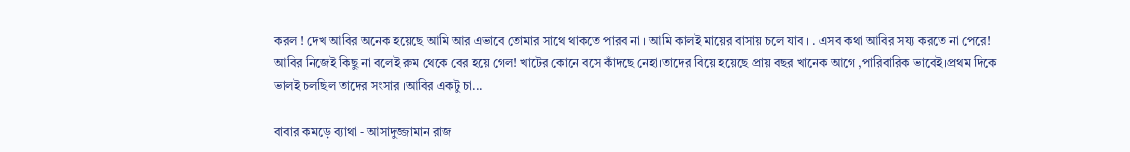করল ! দেখ আবির অনেক হয়েছে আমি আর এভাবে তোমার সাথে থাকতে পারব না । আমি কালই মায়ের বাসায় চলে যাব । . এসব কথা আবির সয্য করতে না পেরে! আবির নিজেই কিছু না বলেই রুম থেকে বের হয়ে গেল! খাটের কোনে বসে কাঁদছে নেহা।তাদের বিয়ে হয়েছে প্রায় বছর খানেক আগে ,পারিবারিক ভাবেই।প্রথম দিকে ভালই চলছিল তাদের সংসার ।আবির একটু চা...

বাবার কমড়ে ব্যাথা - আসাদুজ্জামান রাজ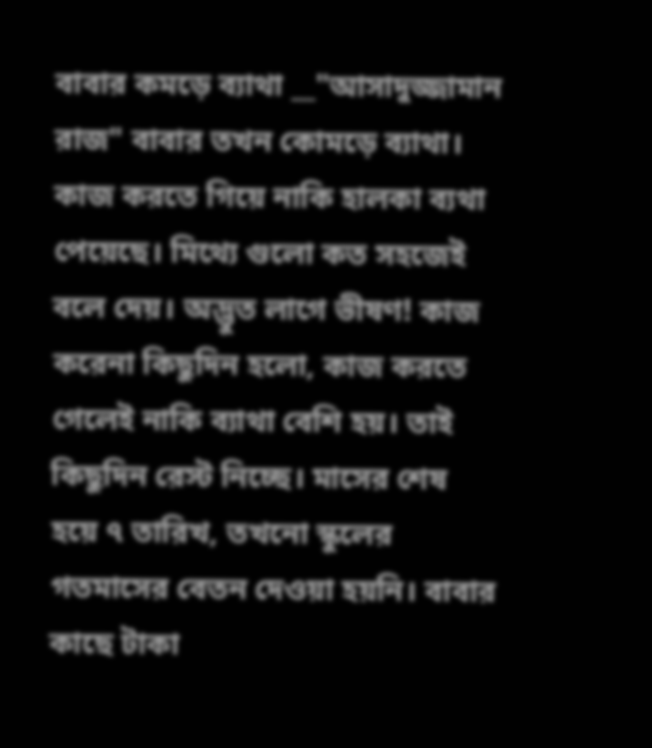বাবার কমড়ে ব্যাথা __"আসাদুজ্জামান রাজ" বাবার তখন কোমড়ে ব্যাথা। কাজ করতে গিয়ে নাকি হালকা ব্যথা পেয়েছে। মিথ্যে গুলো কত সহজেই বলে দেয়। অদ্ভুত লাগে ভীষণ! কাজ করেনা কিছুদিন হলো, কাজ করতে গেলেই নাকি ব্যাথা বেশি হয়। তাই কিছুদিন রেস্ট নিচ্ছে। মাসের শেষ হয়ে ৭ তারিখ, তখনো স্কুলের গতমাসের বেতন দেওয়া হয়নি। বাবার কাছে টাকা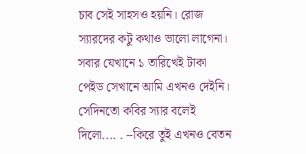চাব সেই সাহসও হয়নি। রোজ স্যারদের কটু কথাও ভালো লাগেনা। সবার যেখানে ১ তারিখেই টাকা পেইড সেখানে আমি এখনও দেইনি। সেদিনতো কবির স্যার বলেই দিলো.... . --কিরে তুই এখনও বেতন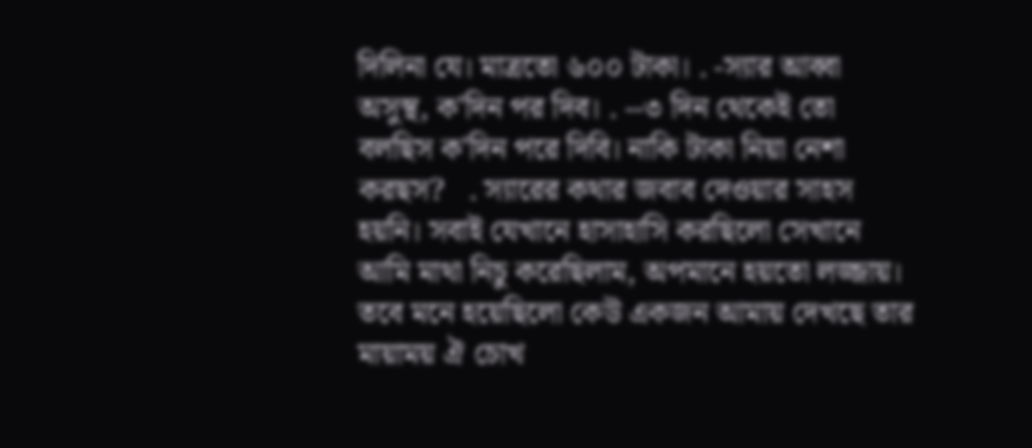দিলিনা যে। মাত্রতো ৬০০ টাকা। . -স্যার আব্বা অসুস্থ, ক'দিন পর দিব। . --৩ দিন থেকেই তো বলছিস ক'দিন পরে দিবি। নাকি টাকা নিয়া নেশা করছস?   . স্যারের কথার জবাব দেওয়ার সাহস হয়নি। সবাই যেখানে হাসাহাসি করছিলো সেখানে আমি মাথা নিচু করেছিলাম, অপমানে হয়তো লজ্জায়। তবে মনে হয়েছিলো কেউ একজন আমায় দেখছে তার মায়াময় ঐ চোখ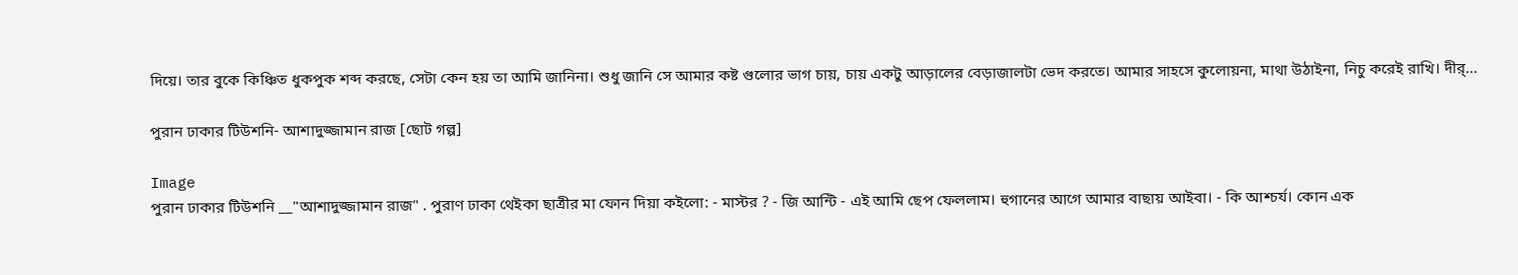দিয়ে। তার বুকে কিঞ্চিত ধুকপুক শব্দ করছে, সেটা কেন হয় তা আমি জানিনা। শুধু জানি সে আমার কষ্ট গুলোর ভাগ চায়, চায় একটু আড়ালের বেড়াজালটা ভেদ করতে। আমার সাহসে কুলোয়না, মাথা উঠাইনা, নিচু করেই রাখি। দীর্...

পুরান ঢাকার টিউশনি- আশাদুজ্জামান রাজ [ছোট গল্প]

Image
পুরান ঢাকার টিউশনি __"আশাদুজ্জামান রাজ" . পুরাণ ঢাকা থেইকা ছাত্রীর মা ফোন দিয়া কইলো: - মাস্টর ? - জি আন্টি - এই আমি ছেপ ফেললাম। হুগানের আগে আমার বাছায় আইবা। - কি আশ্চর্য। কোন এক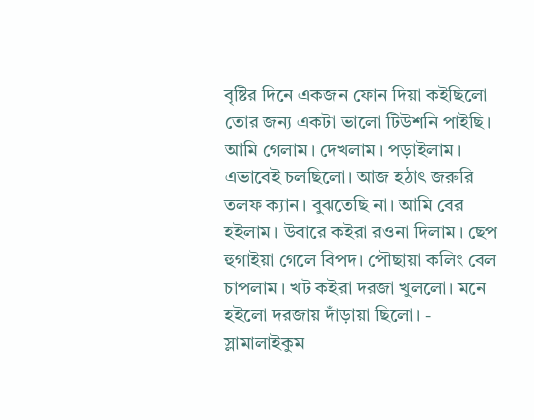বৃষ্টির দিনে একজন ফোন দিয়া কইছিলো তোর জন্য একটা ভালো টিউশনি পাইছি। আমি গেলাম। দেখলাম। পড়াইলাম। এভাবেই চলছিলো। আজ হঠাৎ জরুরি তলফ ক্যান। বুঝতেছি না। আমি বের হইলাম। উবারে কইরা রওনা দিলাম। ছেপ হুগাইয়া গেলে বিপদ। পৌছায়া কলিং বেল চাপলাম। খট কইরা দরজা খুললো। মনে হইলো দরজায় দাঁড়ায়া ছিলো। - স্লামালাইকুম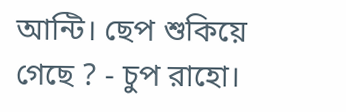আন্টি। ছেপ শুকিয়ে গেছে ? - চুপ রাহো।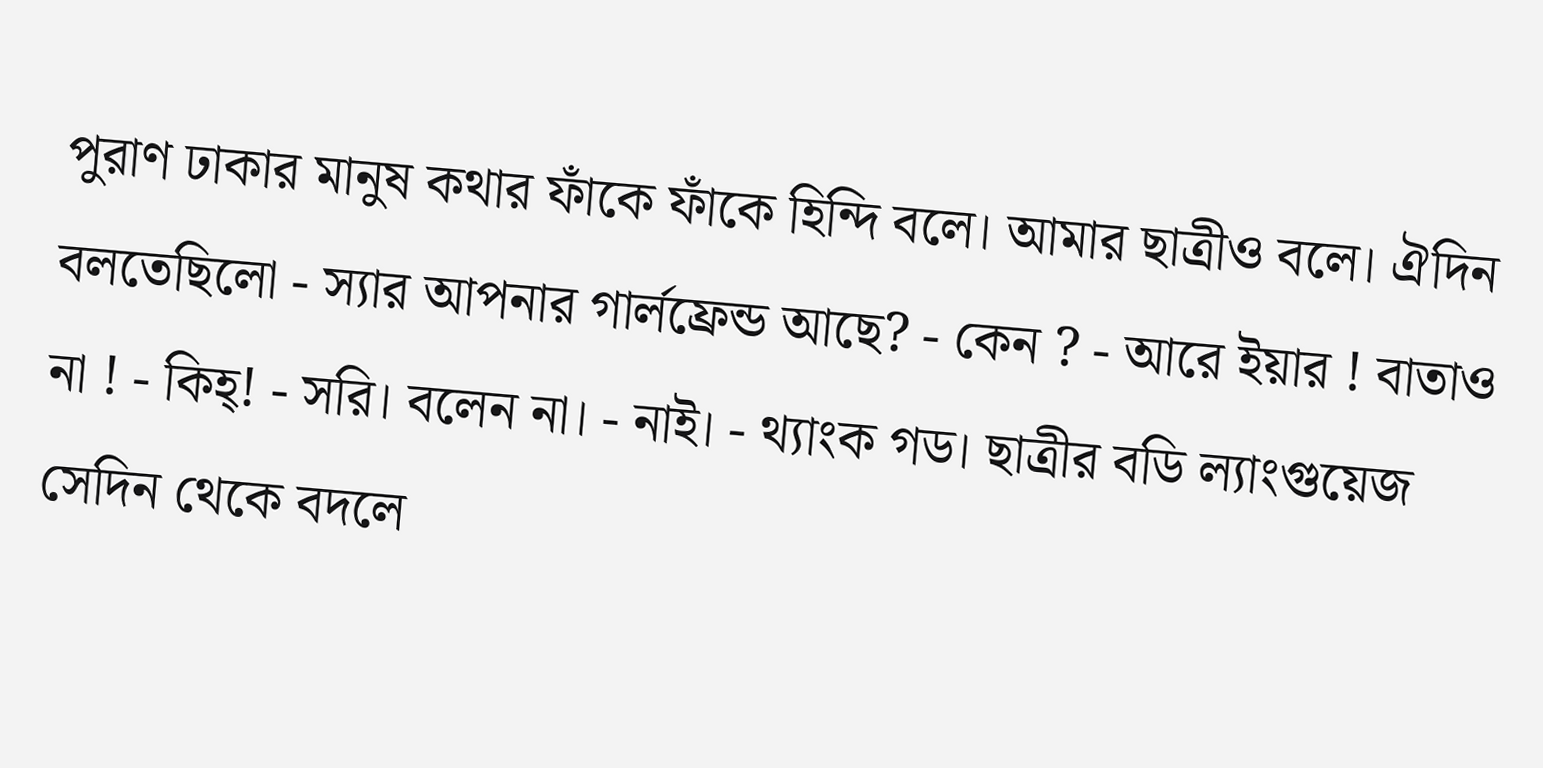পুরাণ ঢাকার মানুষ কথার ফাঁকে ফাঁকে হিন্দি বলে। আমার ছাত্রীও বলে। ঐদিন বলতেছিলো - স্যার আপনার গার্লফ্রেন্ড আছে? - কেন ? - আরে ইয়ার ! বাতাও না ! - কিহ্! - সরি। বলেন না। - নাই। - থ্যাংক গড। ছাত্রীর বডি ল্যাংগুয়েজ সেদিন থেকে বদলে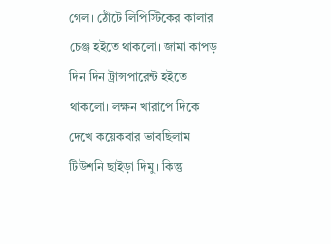গেল। ঠোঁটে লিপিস্টিকের কালার চেঞ্জ হইতে থাকলো। জামা কাপড় দিন দিন ট্রান্সপারেন্ট হইতে থাকলো। লক্ষন খারাপে দিকে দেখে কয়েকবার ভাবছিলাম টিউশনি ছাইড়া দিমু। কিন্তু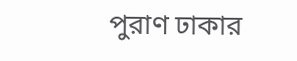পুরাণ ঢাকার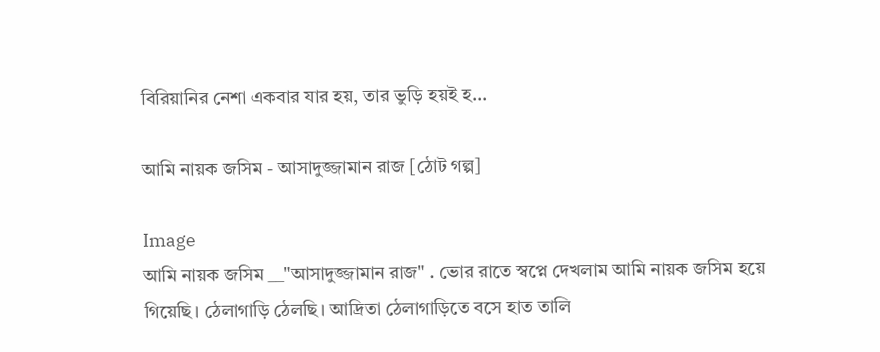বিরিয়ানির নেশা একবার যার হয়, তার ভুড়ি হয়ই হ...

আমি নায়ক জসিম - আসাদুজ্জামান রাজ [ঠোট গল্প]

Image
আমি নায়ক জসিম __"আসাদুজ্জামান রাজ" . ভোর রাতে স্বপ্নে দেখলাম আমি নায়ক জসিম হয়ে গিয়েছি। ঠেলাগাড়ি ঠেলছি। আদ্রিতা ঠেলাগাড়িতে বসে হাত তালি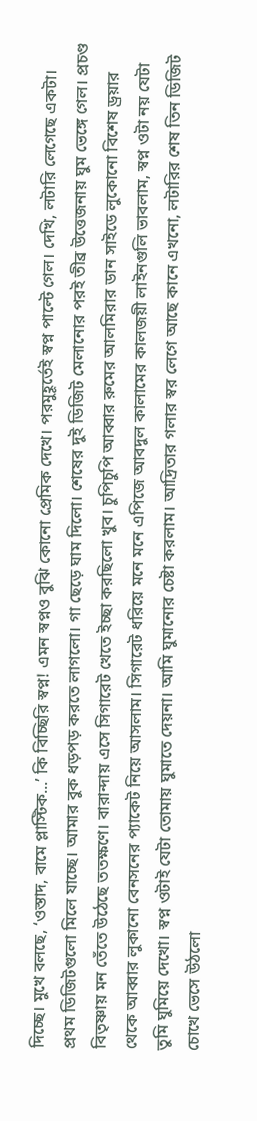দিচ্ছে। মুখে বলছে, ‘ওস্তাদ, বামে প্লাস্টিক...’ কি বিচ্ছিরি স্বপ্ন! এমন স্বপ্নও বুঝি কোনো প্রেমিক দেখে। পরমুহূর্তেই স্বপ্ন পাল্টে গেল। দেখি, লটারি লেগেছে একটা। প্রথম ডিজিটগুলো মিলে যাচ্ছে। আমার বুক ধড়পড় করতে লাগলো। গা ছেড়ে ঘাম দিলো। শেষের দুই ডিজিট মেলানোর পরই তীব্র উত্তেজনায় ঘুম ভেঙ্গে গেল। প্রচণ্ড বিতৃষ্ণায় মন তেঁতে উঠেছে ততক্ষণে। বারান্দায় এসে সিগারেট খেতে ইচ্ছা করছিলো খুব। চুপিচুপি আব্বার রুমের আলমিরার ডান সাইডে লুকোনো বিশেষ ড্রয়ার থেকে আব্বার লুকানো বেনসনের প্যাকেট নিয়ে আসলাম। সিগারেট ধরিয়ে মনে মনে এপিজে আবদুল কালামের কালজয়ী লাইনগুলি ভাবলাম, স্বপ্ন ওটা নয় যেটা তুমি ঘুমিয়ে দেখো। স্বপ্ন ওটাই যেটা তোমায় ঘুমাতে দেয়না। আমি ঘুমানোর চেষ্টা করলাম। আদ্রিতার গলার স্বর লেগে আছে কানে এখনো, লটারির শেষ তিন ডিজিট চোখে ভেসে উঠলো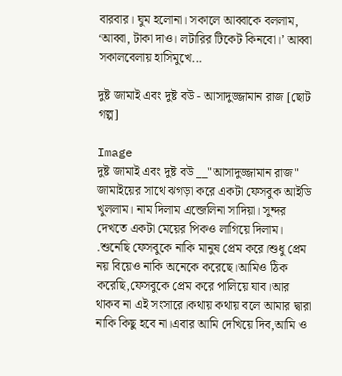বারবার। ঘুম হলোনা। সকালে আব্বাকে বললাম, ‘আব্বা, টাকা দাও। লটারির টিকেট কিনবো।’ আব্বা সকালবেলায় হাসিমুখে...

দুষ্ট জামাই এবং দুষ্ট বউ - আসাদুজ্জামান রাজ [ছোট গল্প]

Image
দুষ্ট জামাই এবং দুষ্ট বউ __"আসাদুজ্জামান রাজ" জামাইয়ের সাথে ঝগড়া করে একটা ফেসবুক আইডি খুললাম। নাম দিলাম এন্জেলিনা সাদিয়া। সুন্দর দেখতে একটা মেয়ের পিকও লাগিয়ে দিলাম। .শুনেছি ফেসবুকে নাকি মানুষ প্রেম করে।শুধু প্রেম নয় বিয়েও নাকি অনেকে করেছে।আমিও ঠিক করেছি,ফেসবুকে প্রেম করে পালিয়ে যাব।আর থাকব না এই সংসারে।কথায় কথায় বলে আমার দ্বারা নাকি কিছু হবে না।এবার আমি দেখিয়ে দিব,আমি ও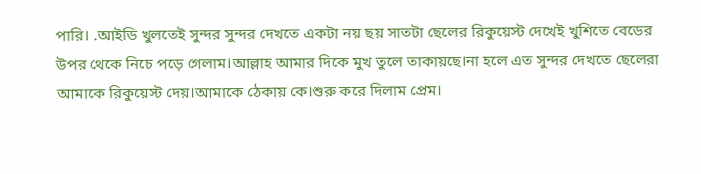পারি। .আইডি খুলতেই সুন্দর সুন্দর দেখতে একটা নয় ছয় সাতটা ছেলের রিকুয়েস্ট দেখেই খুশিতে বেডের উপর থেকে নিচে পড়ে গেলাম।আল্লাহ আমার দিকে মুখ তুলে তাকায়ছে।না হলে এত সুন্দর দেখতে ছেলেরা আমাকে রিকুয়েস্ট দেয়।আমাকে ঠেকায় কে।শুরু করে দিলাম প্রেম।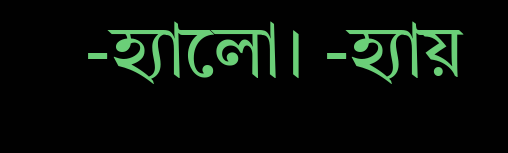-হ্যালো। -হ্যায়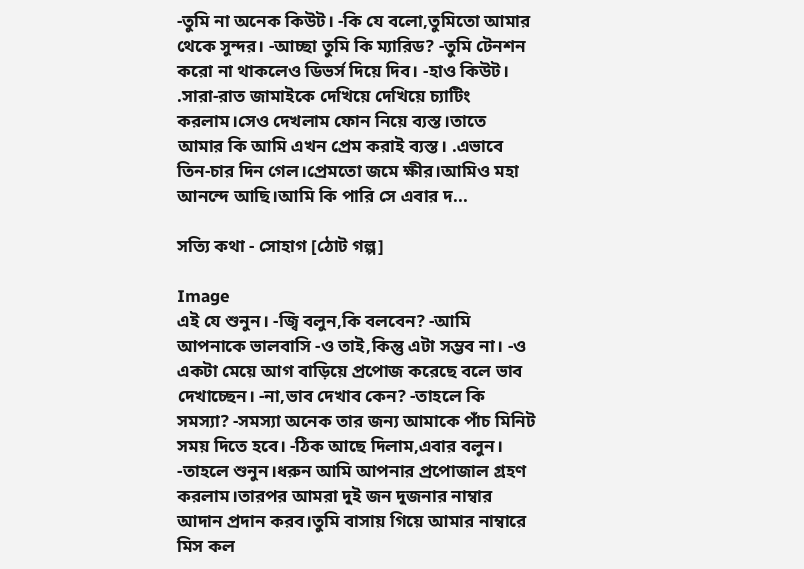-তুমি না অনেক কিউট। -কি যে বলো,তুমিতো আমার থেকে সুন্দর। -আচ্ছা তুমি কি ম্যারিড? -তুমি টেনশন করো না থাকলেও ডিভর্স দিয়ে দিব। -হাও কিউট। .সারা-রাত জামাইকে দেখিয়ে দেখিয়ে চ্যাটিং করলাম।সেও দেখলাম ফোন নিয়ে ব্যস্ত।তাতে আমার কি আমি এখন প্রেম করাই ব্যস্ত। .এভাবে তিন-চার দিন গেল।প্রেমতো জমে ক্ষীর।আমিও মহা আনন্দে আছি।আমি কি পারি সে এবার দ...

সত্যি কথা - সোহাগ [ঠোট গল্প]

Image
এই যে শুনুন। -জ্বি বলুন,কি বলবেন? -আমি আপনাকে ভালবাসি -ও তাই,কিন্তু এটা সম্ভব না। -ও একটা মেয়ে আগ বাড়িয়ে প্রপোজ করেছে বলে ভাব দেখাচ্ছেন। -না,ভাব দেখাব কেন? -তাহলে কি সমস্যা? -সমস্যা অনেক তার জন্য আমাকে পাঁচ মিনিট সময় দিতে হবে। -ঠিক আছে দিলাম,এবার বলুন। -তাহলে শুনুন।ধরুন আমি আপনার প্রপোজাল গ্রহণ করলাম।তারপর আমরা দুই জন দুজনার নাম্বার আদান প্রদান করব।তুমি বাসায় গিয়ে আমার নাম্বারে মিস কল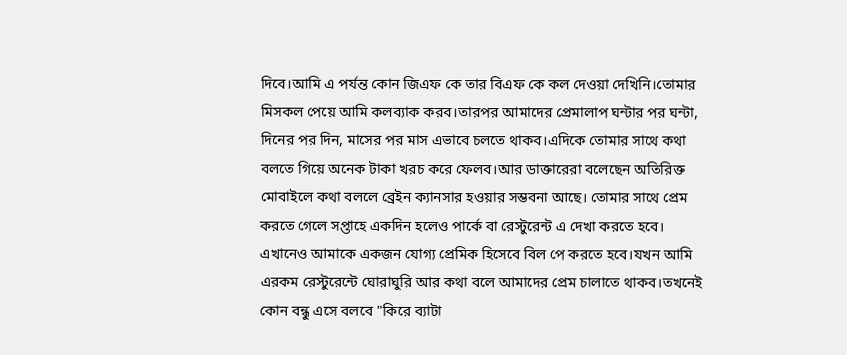দিবে।আমি এ পর্যন্ত কোন জিএফ কে তার বিএফ কে কল দেওয়া দেখিনি।তোমার মিসকল পেয়ে আমি কলব্যাক করব।তারপর আমাদের প্রেমালাপ ঘন্টার পর ঘন্টা, দিনের পর দিন, মাসের পর মাস এভাবে চলতে থাকব।এদিকে তোমার সাথে কথা বলতে গিয়ে অনেক টাকা খরচ করে ফেলব।আর ডাক্তারেরা বলেছেন অতিরিক্ত মোবাইলে কথা বললে ব্রেইন ক্যানসার হওয়ার সম্ভবনা আছে। তোমার সাথে প্রেম করতে গেলে সপ্তাহে একদিন হলেও পার্কে বা রেস্টুরেন্ট এ দেখা করতে হবে। এখানেও আমাকে একজন যোগ্য প্রেমিক হিসেবে বিল পে করতে হবে।যখন আমি এরকম রেস্টুরেন্টে ঘোরাঘুরি আর কথা বলে আমাদের প্রেম চালাতে থাকব।তখনেই কোন বন্ধু এসে বলবে "কিরে ব্যাটা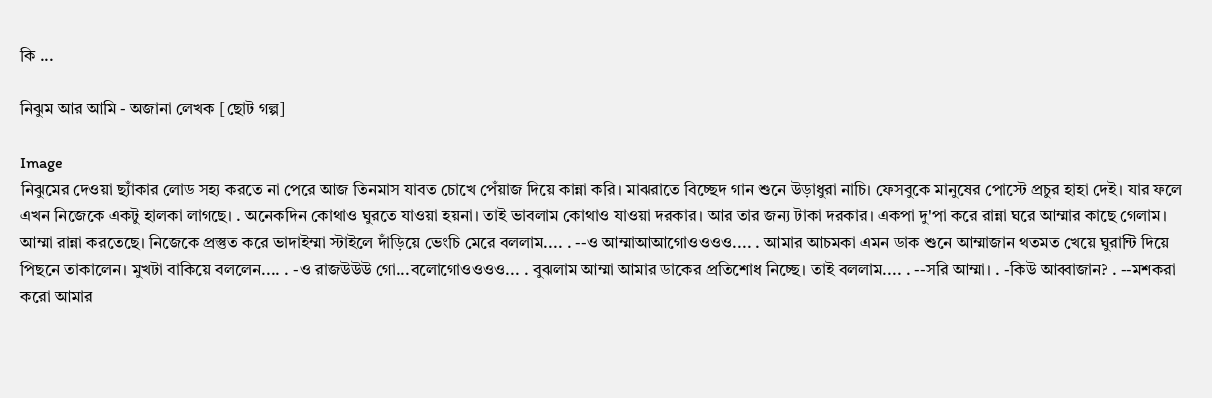কি ...

নিঝুম আর আমি - অজানা লেখক [ছোট গল্প]

Image
নিঝুমের দেওয়া ছ্যাঁকার লোড সহ্য করতে না পেরে আজ তিনমাস যাবত চোখে পেঁয়াজ দিয়ে কান্না করি। মাঝরাতে বিচ্ছেদ গান শুনে উড়াধুরা নাচি। ফেসবুকে মানুষের পোস্টে প্রচুর হাহা দেই। যার ফলে এখন নিজেকে একটু হালকা লাগছে। . অনেকদিন কোথাও ঘুরতে যাওয়া হয়না। তাই ভাবলাম কোথাও যাওয়া দরকার। আর তার জন্য টাকা দরকার। একপা দু'পা করে রান্না ঘরে আম্মার কাছে গেলাম। আম্মা রান্না করতেছে। নিজেকে প্রস্তুত করে ভাদাইম্মা স্টাইলে দাঁড়িয়ে ভেংচি মেরে বললাম.... . --ও আম্মাআআগোওওওও.... . আমার আচমকা এমন ডাক শুনে আম্মাজান থতমত খেয়ে ঘুরান্টি দিয়ে পিছনে তাকালেন। মুখটা বাকিয়ে বললেন.... . -ও রাজউউউ গো...বলোগোওওওও... . বুঝলাম আম্মা আমার ডাকের প্রতিশোধ নিচ্ছে। তাই বললাম.... . --সরি আম্মা। . -কিউ আব্বাজান? . --মশকরা করো আমার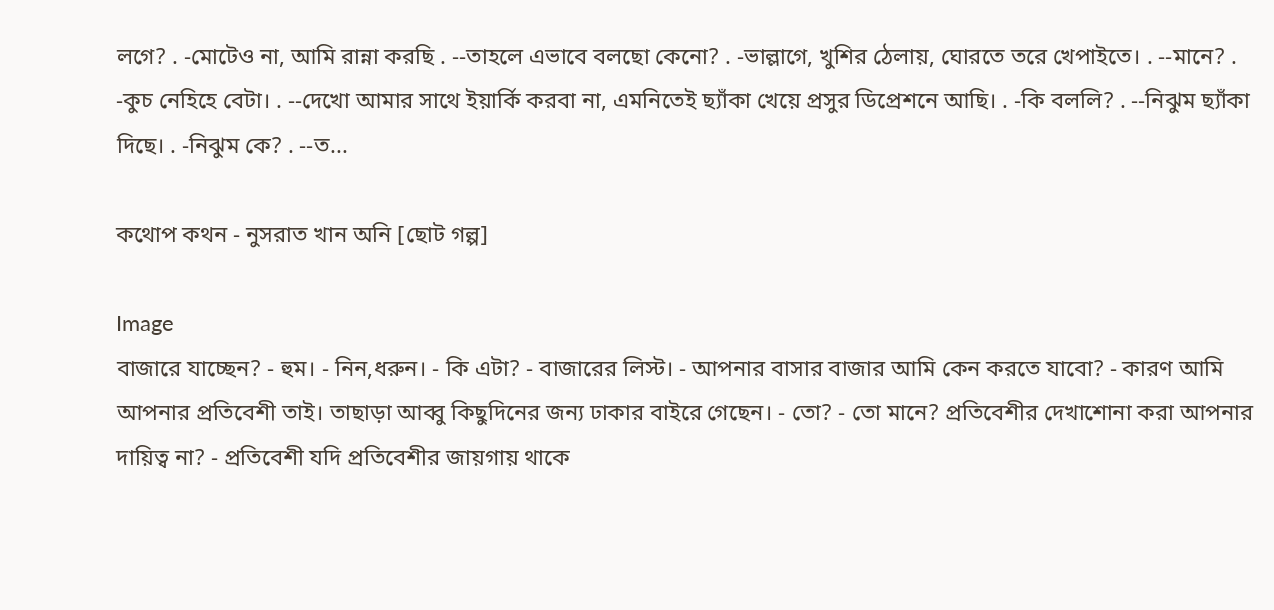লগে? . -মোটেও না, আমি রান্না করছি . --তাহলে এভাবে বলছো কেনো? . -ভাল্লাগে, খুশির ঠেলায়, ঘোরতে তরে খেপাইতে। . --মানে? . -কুচ নেহিহে বেটা। . --দেখো আমার সাথে ইয়ার্কি করবা না, এমনিতেই ছ্যাঁকা খেয়ে প্রসুর ডিপ্রেশনে আছি। . -কি বললি? . --নিঝুম ছ্যাঁকা দিছে। . -নিঝুম কে? . --ত...

কথোপ কথন - নুসরাত খান অনি [ছোট গল্প]

Image
বাজারে যাচ্ছেন? - হুম। - নিন,ধরুন। - কি এটা? - বাজারের লিস্ট। - আপনার বাসার বাজার আমি কেন করতে যাবো? - কারণ আমি আপনার প্রতিবেশী তাই। তাছাড়া আব্বু কিছুদিনের জন্য ঢাকার বাইরে গেছেন। - তো? - তো মানে? প্রতিবেশীর দেখাশোনা করা আপনার দায়িত্ব না? - প্রতিবেশী যদি প্রতিবেশীর জায়গায় থাকে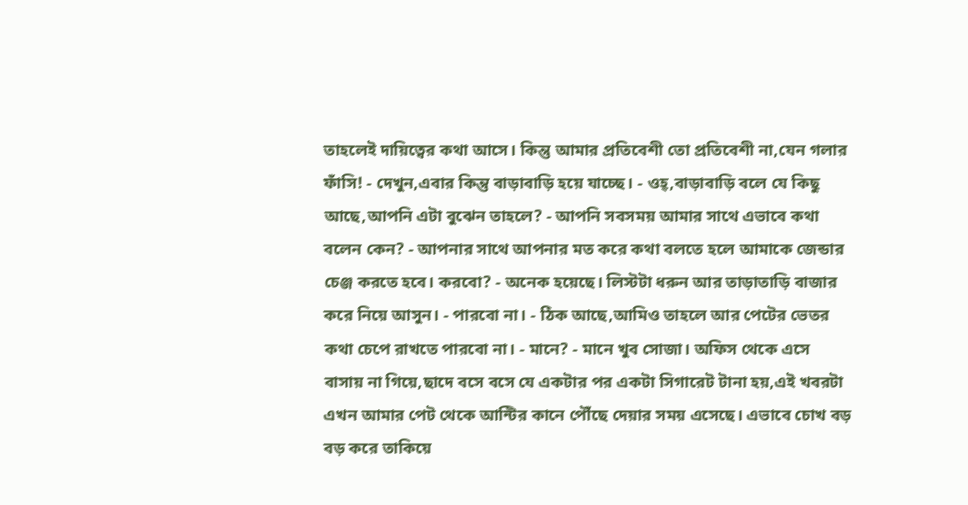তাহলেই দায়িত্বের কথা আসে। কিন্তু আমার প্রতিবেশী তো প্রতিবেশী না,যেন গলার ফাঁসি! - দেখুন,এবার কিন্তু বাড়াবাড়ি হয়ে যাচ্ছে। - ওহ্,বাড়াবাড়ি বলে যে কিছু আছে,আপনি এটা বুঝেন তাহলে? - আপনি সবসময় আমার সাথে এভাবে কথা বলেন কেন? - আপনার সাথে আপনার মত করে কথা বলতে হলে আমাকে জেন্ডার চেঞ্জ করতে হবে। করবো? - অনেক হয়েছে। লিস্টটা ধরুন আর তাড়াতাড়ি বাজার করে নিয়ে আসুন। - পারবো না। - ঠিক আছে,আমিও তাহলে আর পেটের ভেতর কথা চেপে রাখতে পারবো না। - মানে? - মানে খুব সোজা। অফিস থেকে এসে বাসায় না গিয়ে,ছাদে বসে বসে যে একটার পর একটা সিগারেট টানা হয়,এই খবরটা এখন আমার পেট থেকে আন্টির কানে পৌঁছে দেয়ার সময় এসেছে। এভাবে চোখ বড় বড় করে তাকিয়ে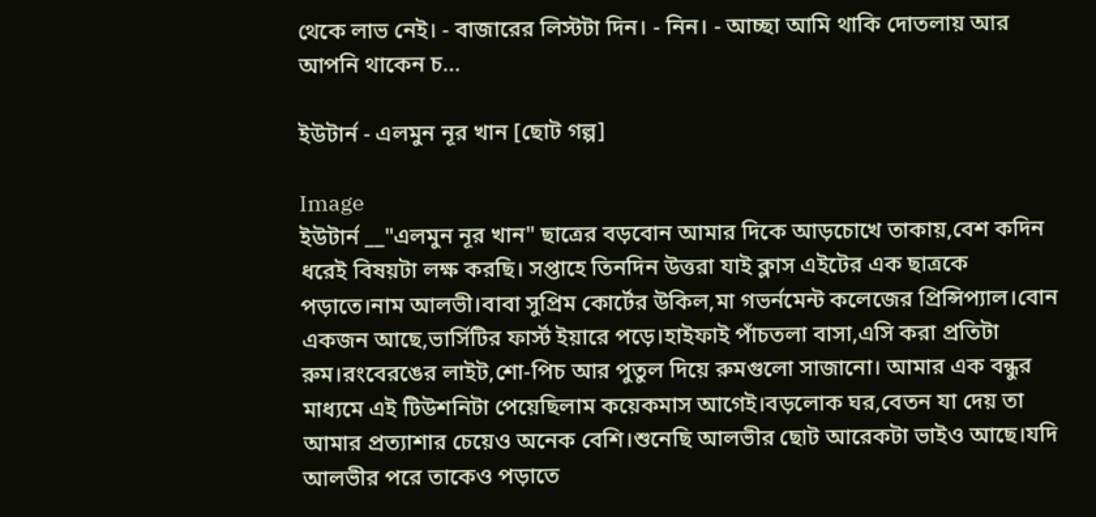থেকে লাভ নেই। - বাজারের লিস্টটা দিন। - নিন। - আচ্ছা আমি থাকি দোতলায় আর আপনি থাকেন চ...

ইউটার্ন - এলমুন নূর খান [ছোট গল্প]

Image
ইউটার্ন __"এলমুন নূর খান" ছাত্রের বড়বোন আমার দিকে আড়চোখে তাকায়,বেশ কদিন ধরেই বিষয়টা লক্ষ করছি। সপ্তাহে তিনদিন উত্তরা যাই ক্লাস এইটের এক ছাত্রকে পড়াতে।নাম আলভী।বাবা সুপ্রিম কোর্টের উকিল,মা গভর্নমেন্ট কলেজের প্রিন্সিপ্যাল।বোন একজন আছে,ভার্সিটির ফার্স্ট ইয়ারে পড়ে।হাইফাই পাঁচতলা বাসা,এসি করা প্রতিটা রুম।রংবেরঙের লাইট,শো-পিচ আর পুতুল দিয়ে রুমগুলো সাজানো। আমার এক বন্ধুর মাধ্যমে এই টিউশনিটা পেয়েছিলাম কয়েকমাস আগেই।বড়লোক ঘর,বেতন যা দেয় তা আমার প্রত্যাশার চেয়েও অনেক বেশি।শুনেছি আলভীর ছোট আরেকটা ভাইও আছে।যদি আলভীর পরে তাকেও পড়াতে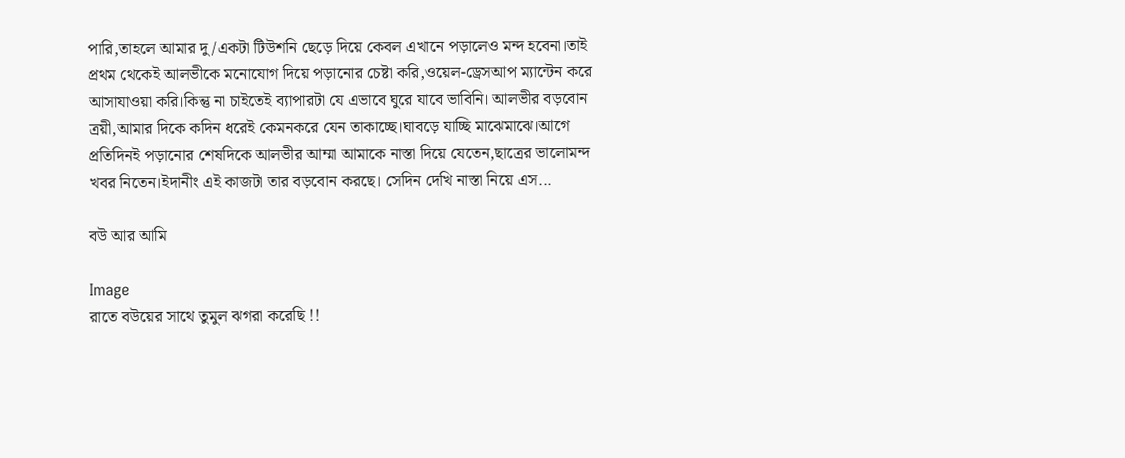পারি,তাহলে আমার দু/একটা টিউশনি ছেড়ে দিয়ে কেবল এখানে পড়ালেও মন্দ হবেনা।তাই প্রথম থেকেই আলভীকে মনোযোগ দিয়ে পড়ানোর চেষ্টা করি,ওয়েল-ড্রেসআপ ম্যান্টেন করে আসাযাওয়া করি।কিন্তু না চাইতেই ব্যাপারটা যে এভাবে ঘুরে যাবে ভাবিনি। আলভীর বড়বোন ত্রয়ী,আমার দিকে কদিন ধরেই কেমনকরে যেন তাকাচ্ছে।ঘাবড়ে যাচ্ছি মাঝেমাঝে।আগে প্রতিদিনই পড়ানোর শেষদিকে আলভীর আম্মা আমাকে নাস্তা দিয়ে যেতেন,ছাত্রের ভালোমন্দ খবর নিতেন।ইদানীং এই কাজটা তার বড়বোন করছে। সেদিন দেখি নাস্তা নিয়ে এস...

বউ আর আমি

Image
রাতে বউয়ের সাথে তুমুল ঝগরা করেছি !!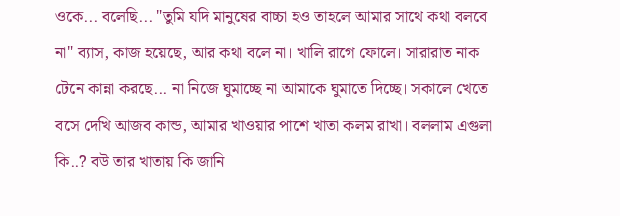ওকে... বলেছি... "তুমি যদি মানুষের বাচ্চা হও তাহলে আমার সাথে কথা বলবে না" ব্যাস, কাজ হয়েছে, আর কথা বলে না। খালি রাগে ফোলে। সারারাত নাক টেনে কান্না করছে... না নিজে ঘুমাচ্ছে না আমাকে ঘুমাতে দিচ্ছে। সকালে খেতে বসে দেখি আজব কান্ড, আমার খাওয়ার পাশে খাতা কলম রাখা। বললাম এগুলা কি..? বউ তার খাতায় কি জানি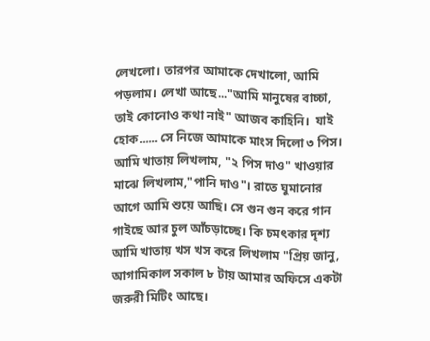লেখলো। তারপর আমাকে দেখালো, আমি পড়লাম। লেখা আছে..."আমি মানুষের বাচ্চা, তাই কোনোও কথা নাই" আজব কাহিনি।  যাই হোক...... সে নিজে আমাকে মাংস দিলো ৩ পিস। আমি খাতায় লিখলাম, "২ পিস দাও" খাওয়ার মাঝে লিখলাম,"পানি দাও"। রাতে ঘুমানোর আগে আমি শুয়ে আছি। সে গুন গুন করে গান গাইছে আর চুল আঁচড়াচ্ছে। কি চমৎকার দৃশ্য আমি খাতায় খস খস করে লিখলাম "প্রিয় জানু, আগামিকাল সকাল ৮ টায় আমার অফিসে একটা জরুরী মিটিং আছে।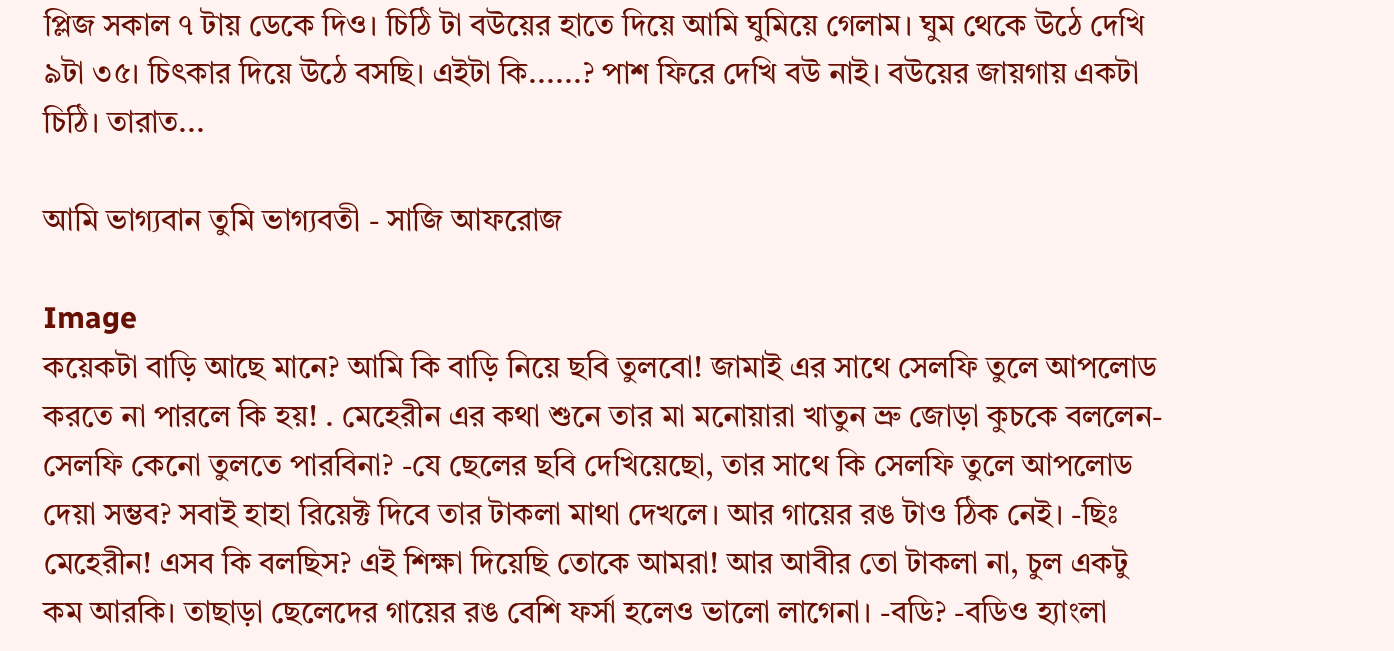প্লিজ সকাল ৭ টায় ডেকে দিও। চিঠি টা বউয়ের হাতে দিয়ে আমি ঘুমিয়ে গেলাম। ঘুম থেকে উঠে দেখি ৯টা ৩৫। চিৎকার দিয়ে উঠে বসছি। এইটা কি......? পাশ ফিরে দেখি বউ নাই। বউয়ের জায়গায় একটা চিঠি। তারাত...

আমি ভাগ্যবান তুমি ভাগ্যবতী - সাজি আফরোজ

Image
কয়েকটা বাড়ি আছে মানে? আমি কি বাড়ি নিয়ে ছবি তুলবো! জামাই এর সাথে সেলফি তুলে আপলোড করতে না পারলে কি হয়! . মেহেরীন এর কথা শুনে তার মা মনোয়ারা খাতুন ভ্রু জোড়া কুচকে বললেন- সেলফি কেনো তুলতে পারবিনা? -যে ছেলের ছবি দেখিয়েছো, তার সাথে কি সেলফি তুলে আপলোড দেয়া সম্ভব? সবাই হাহা রিয়েক্ট দিবে তার টাকলা মাথা দেখলে। আর গায়ের রঙ টাও ঠিক নেই। -ছিঃ মেহেরীন! এসব কি বলছিস? এই শিক্ষা দিয়েছি তোকে আমরা! আর আবীর তো টাকলা না, চুল একটু কম আরকি। তাছাড়া ছেলেদের গায়ের রঙ বেশি ফর্সা হলেও ভালো লাগেনা। -বডি? -বডিও হ্যাংলা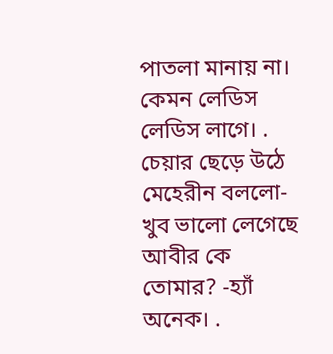পাতলা মানায় না। কেমন লেডিস লেডিস লাগে। . চেয়ার ছেড়ে উঠে মেহেরীন বললো- খুব ভালো লেগেছে আবীর কে তোমার? -হ্যাঁ অনেক। .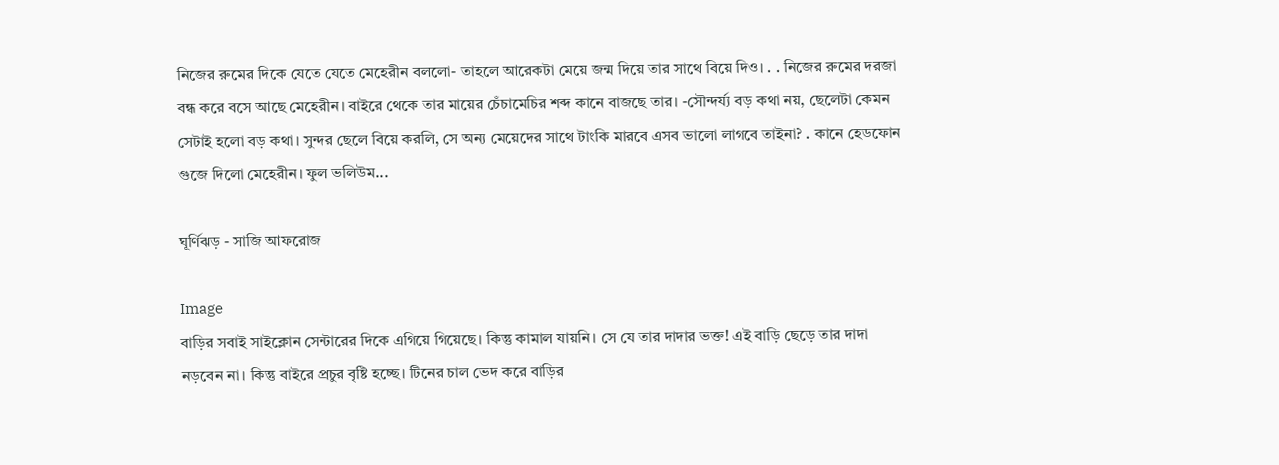নিজের রুমের দিকে যেতে যেতে মেহেরীন বললো- তাহলে আরেকটা মেয়ে জন্ম দিয়ে তার সাথে বিয়ে দিও। . . নিজের রুমের দরজা বন্ধ করে বসে আছে মেহেরীন। বাইরে থেকে তার মায়ের চেঁচামেচির শব্দ কানে বাজছে তার। -সৌন্দর্য্য বড় কথা নয়, ছেলেটা কেমন সেটাই হলো বড় কথা। সুন্দর ছেলে বিয়ে করলি, সে অন্য মেয়েদের সাথে টাংকি মারবে এসব ভালো লাগবে তাইনা? . কানে হেডফোন গুজে দিলো মেহেরীন। ফুল ভলিউম...

ঘূর্ণিঝড় - সাজি আফরোজ

Image
বাড়ির সবাই সাইক্লোন সেন্টারের দিকে এগিয়ে গিয়েছে। কিন্তু কামাল যায়নি। সে যে তার দাদার ভক্ত! এই বাড়ি ছেড়ে তার দাদা নড়বেন না। কিন্তু বাইরে প্রচুর বৃষ্টি হচ্ছে। টিনের চাল ভেদ করে বাড়ির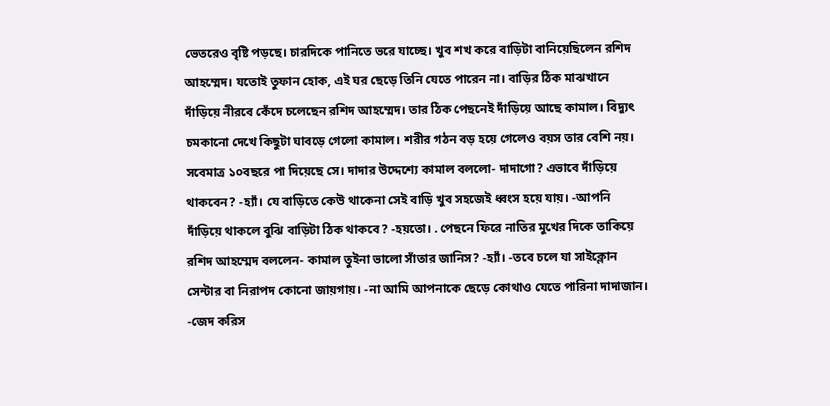ভেতরেও বৃষ্টি পড়ছে। চারদিকে পানিতে ভরে যাচ্ছে। খুব শখ করে বাড়িটা বানিয়েছিলেন রশিদ আহম্মেদ। যতোই তুফান হোক, এই ঘর ছেড়ে তিনি যেতে পারেন না। বাড়ির ঠিক মাঝখানে দাঁড়িয়ে নীরবে কেঁদে চলেছেন রশিদ আহম্মেদ। তার ঠিক পেছনেই দাঁড়িয়ে আছে কামাল। বিদ্যুৎ চমকানো দেখে কিছুটা ঘাবড়ে গেলো কামাল। শরীর গঠন বড় হয়ে গেলেও বয়স তার বেশি নয়। সবেমাত্র ১০বছরে পা দিয়েছে সে। দাদার উদ্দেশ্যে কামাল বললো- দাদাগো? এভাবে দাঁড়িয়ে থাকবেন? -হ্যাঁ। যে বাড়িতে কেউ থাকেনা সেই বাড়ি খুব সহজেই ধ্বংস হয়ে যায়। -আপনি দাঁড়িয়ে থাকলে বুঝি বাড়িটা ঠিক থাকবে? -হয়তো। . পেছনে ফিরে নাতির মুখের দিকে তাকিয়ে রশিদ আহম্মেদ বললেন- কামাল তুইনা ভালো সাঁতার জানিস? -হ্যাঁ। -তবে চলে যা সাইক্লোন সেন্টার বা নিরাপদ কোনো জায়গায়। -না আমি আপনাকে ছেড়ে কোথাও যেতে পারিনা দাদাজান। -জেদ করিস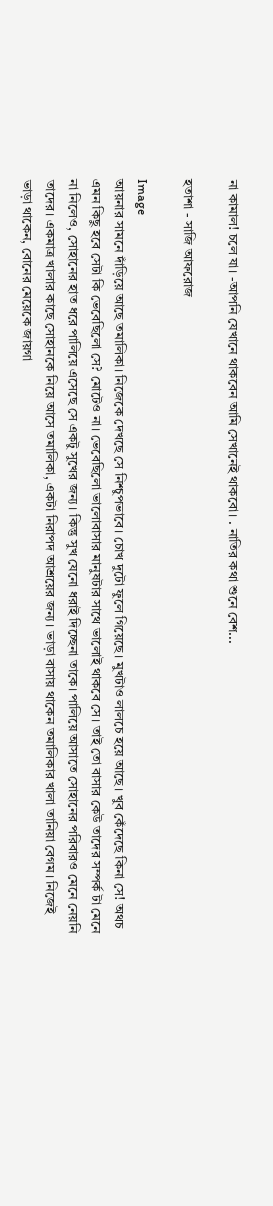না কামাল! চলে যা। -আপনি যেখানে থাকবেন আমি সেখানেই থাকবো। . নাতির কথা শুনে বেশ...

হতাশা - সাজি আফরোজ

Image
আয়নার সামনে দাঁড়িয়ে আছে তমালিকা। নিজেকে দেখছে সে নিশ্চুপভাবে। চোখ দুটো ফুলে গিয়েছে। মুখটাও লালচে হয়ে আছে। খুব কেঁদেছে কিনা সে! অথচ এমন কিছু হবে সেটা কি ভেবেছিলো সে? মোটেও না। ভেবেছিলো ভালোবাসার মানুষটার সাথে ভালোই থাকবে সে। তাই তো বাসার কেউ তাদের সম্পর্ক টা মেনে না নিলেও, সোহানের হাত ধরে পালিয়ে এসেছে সে একটু সুখের জন্য। কিন্তু সুখ যেনো ধরাই দিচ্ছেনা তাকে। পালিয়ে আসাতে সোহানের পরিবারও মেনে নেয়নি তাদের। একমাত্র খালার কাছে সোহানকে নিয়ে আসে তমালিকা, একটা নিরাপদ আশ্রয়ের জন্য। ভাড়া বাসায় থাকেন তমালিকার খালা তানিয়া বেগম। নিজেই ভাড়া থাকেন, বোনের মেয়েকে জায়গা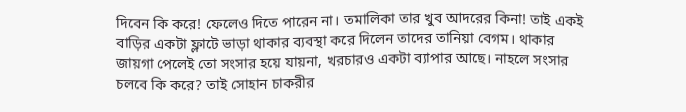দিবেন কি করে! ফেলেও দিতে পারেন না। তমালিকা তার খুব আদরের কিনা! তাই একই বাড়ির একটা ফ্লাটে ভাড়া থাকার ব্যবস্থা করে দিলেন তাদের তানিয়া বেগম। থাকার জায়গা পেলেই তো সংসার হয়ে যায়না, খরচারও একটা ব্যাপার আছে। নাহলে সংসার চলবে কি করে? তাই সোহান চাকরীর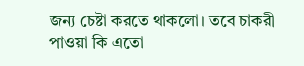জন্য চেষ্টা করতে থাকলো। তবে চাকরী পাওয়া কি এতো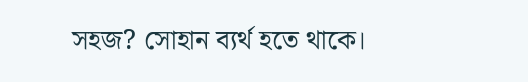সহজ? সোহান ব্যর্থ হতে থাকে।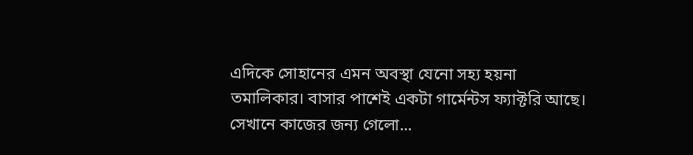এদিকে সোহানের এমন অবস্থা যেনো সহ্য হয়না তমালিকার। বাসার পাশেই একটা গার্মেন্টস ফ্যাক্টরি আছে। সেখানে কাজের জন্য গেলো...